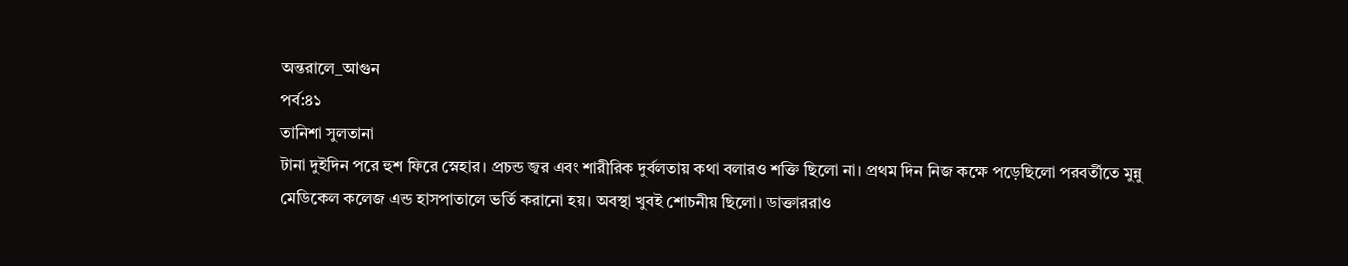অন্তরালে_আগুন
পর্ব:৪১
তানিশা সুলতানা
টানা দুইদিন পরে হুশ ফিরে স্নেহার। প্রচন্ড জ্বর এবং শারীরিক দুর্বলতায় কথা বলারও শক্তি ছিলো না। প্রথম দিন নিজ কক্ষে পড়েছিলো পরবর্তীতে মুন্নু মেডিকেল কলেজ এন্ড হাসপাতালে ভর্তি করানো হয়। অবস্থা খুবই শোচনীয় ছিলো। ডাক্তাররাও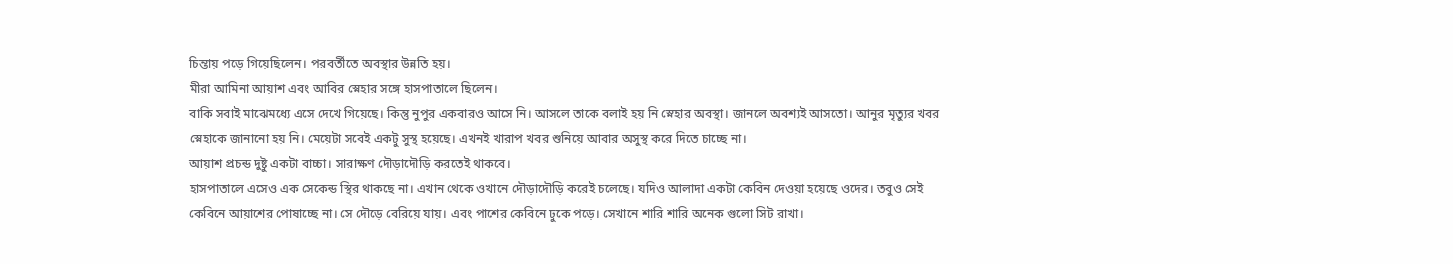চিন্তায় পড়ে গিয়েছিলেন। পরবর্তীতে অবস্থার উন্নতি হয়।
মীরা আমিনা আয়াশ এবং আবির স্নেহার সঙ্গে হাসপাতালে ছিলেন।
বাকি সবাই মাঝেমধ্যে এসে দেখে গিয়েছে। কিন্তু নুপুর একবারও আসে নি। আসলে তাকে বলাই হয় নি স্নেহার অবস্থা। জানলে অবশ্যই আসতো। আনুর মৃত্যুর খবর স্নেহাকে জানানো হয় নি। মেয়েটা সবেই একটু সুস্থ হয়েছে। এখনই খারাপ খবর শুনিয়ে আবার অসুস্থ করে দিতে চাচ্ছে না।
আয়াশ প্রচন্ড দুষ্টু একটা বাচ্চা। সারাক্ষণ দৌড়াদৌড়ি করতেই থাকবে।
হাসপাতালে এসেও এক সেকেন্ড স্থির থাকছে না। এখান থেকে ওখানে দৌড়াদৌড়ি করেই চলেছে। যদিও আলাদা একটা কেবিন দেওয়া হয়েছে ওদের। তবুও সেই কেবিনে আয়াশের পোষাচ্ছে না। সে দৌড়ে বেরিয়ে যায়। এবং পাশের কেবিনে ঢুকে পড়ে। সেখানে শারি শারি অনেক গুলো সিট রাখা।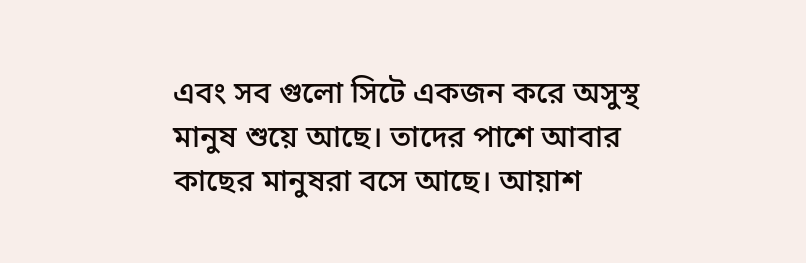এবং সব গুলো সিটে একজন করে অসুস্থ মানুষ শুয়ে আছে। তাদের পাশে আবার কাছের মানুষরা বসে আছে। আয়াশ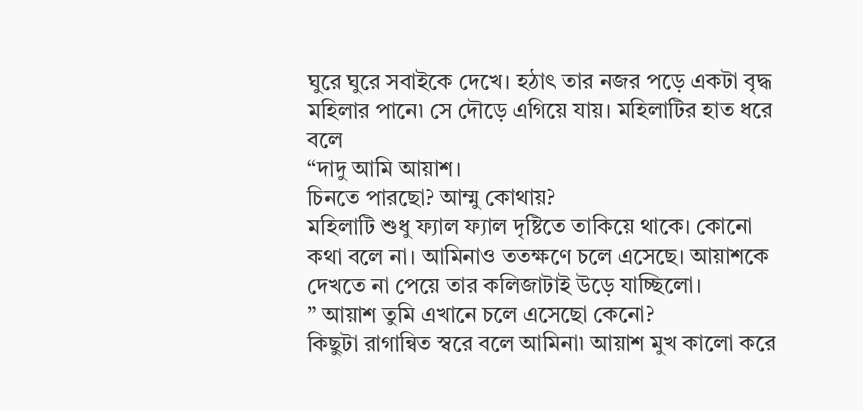ঘুরে ঘুরে সবাইকে দেখে। হঠাৎ তার নজর পড়ে একটা বৃদ্ধ মহিলার পানে৷ সে দৌড়ে এগিয়ে যায়। মহিলাটির হাত ধরে বলে
“দাদু আমি আয়াশ।
চিনতে পারছো? আম্মু কোথায়?
মহিলাটি শুধু ফ্যাল ফ্যাল দৃষ্টিতে তাকিয়ে থাকে। কোনো কথা বলে না। আমিনাও ততক্ষণে চলে এসেছে। আয়াশকে দেখতে না পেয়ে তার কলিজাটাই উড়ে যাচ্ছিলো।
” আয়াশ তুমি এখানে চলে এসেছো কেনো?
কিছুটা রাগান্বিত স্বরে বলে আমিনা৷ আয়াশ মুখ কালো করে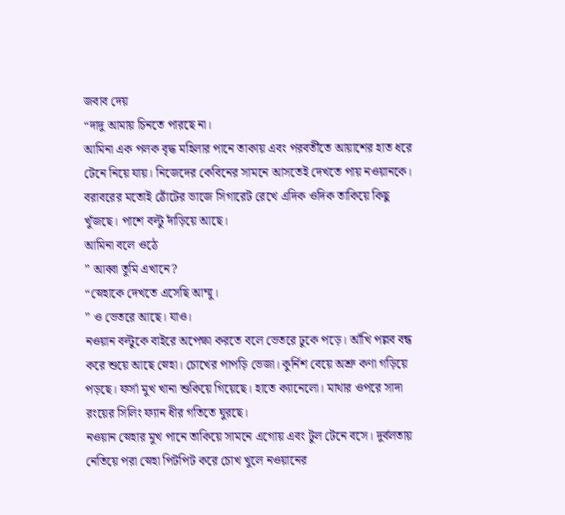জবাব দেয়
“দাদু আমায় চিনতে পারছে না।
আমিনা এক পলক বৃদ্ধ মহিলার পানে তাকায় এবং পরবর্তীতে আয়াশের হাত ধরে টেনে নিয়ে যায়। নিজেদের কেবিনের সামনে আসতেই দেখতে পায় নওয়ানকে।
বরাবরের মতোই ঠোঁটের ভাজে সিগারেট রেখে এদিক ওদিক তাকিয়ে কিছু খুঁজছে। পাশে বল্টু দাঁড়িয়ে আছে।
আমিনা বলে ওঠে
” আব্বা তুমি এখানে?
“স্নেহাকে দেখতে এসেছি আম্মু।
” ও ভেতরে আছে। যাও।
নওয়ান বল্টুকে বাইরে অপেক্ষা করতে বলে ভেতরে ঢুকে পড়ে। আঁখি পল্লব বন্ধ করে শুয়ে আছে স্নেহা। চোখের পাপড়ি ভেজা। কুর্নিশ বেয়ে অশ্রু কণা গড়িয়ে পড়ছে। ফর্সা মুখ খানা শুকিয়ে গিয়েছে। হাতে ক্যানেলো। মাথার ওপরে সাদা রংয়ের সিলিং ফ্যান ধীর গতিতে ঘুরছে।
নওয়ান স্নেহার মুখ পানে তাকিয়ে সামনে এগোয় এবং টুল টেনে বসে। দুর্বলতায় নেতিয়ে পরা স্নেহা পিটপিট করে চোখ খুলে নওয়ানের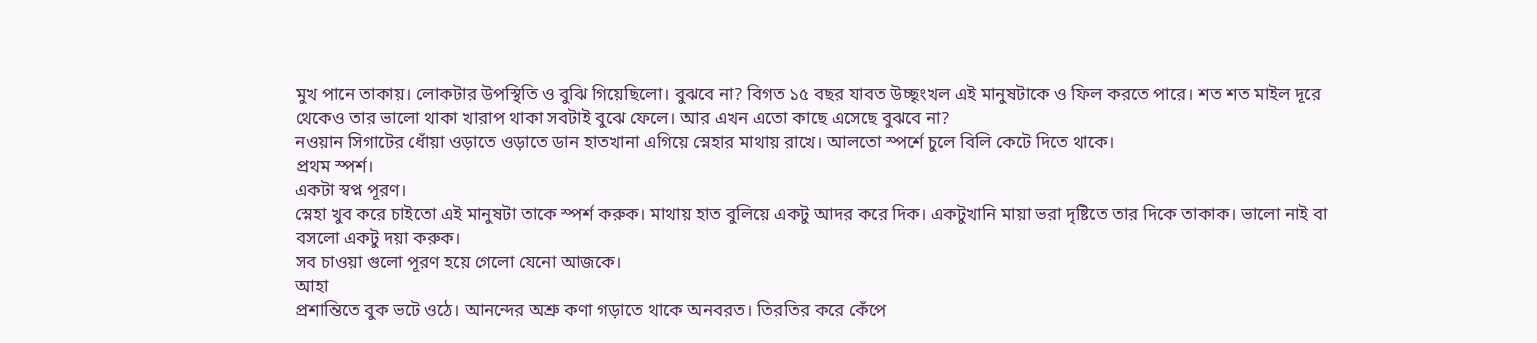মুখ পানে তাকায়। লোকটার উপস্থিতি ও বুঝি গিয়েছিলো। বুঝবে না? বিগত ১৫ বছর যাবত উচ্ছৃংখল এই মানুষটাকে ও ফিল করতে পারে। শত শত মাইল দূরে থেকেও তার ভালো থাকা খারাপ থাকা সবটাই বুঝে ফেলে। আর এখন এতো কাছে এসেছে বুঝবে না?
নওয়ান সিগাটের ধোঁয়া ওড়াতে ওড়াতে ডান হাতখানা এগিয়ে স্নেহার মাথায় রাখে। আলতো স্পর্শে চুলে বিলি কেটে দিতে থাকে।
প্রথম স্পর্শ।
একটা স্বপ্ন পূরণ।
স্নেহা খুব করে চাইতো এই মানুষটা তাকে স্পর্শ করুক। মাথায় হাত বুলিয়ে একটু আদর করে দিক। একটুখানি মায়া ভরা দৃষ্টিতে তার দিকে তাকাক। ভালো নাই বা বসলো একটু দয়া করুক।
সব চাওয়া গুলো পূরণ হয়ে গেলো যেনো আজকে।
আহা
প্রশান্তিতে বুক ভটে ওঠে। আনন্দের অশ্রু কণা গড়াতে থাকে অনবরত। তিরতির করে কেঁপে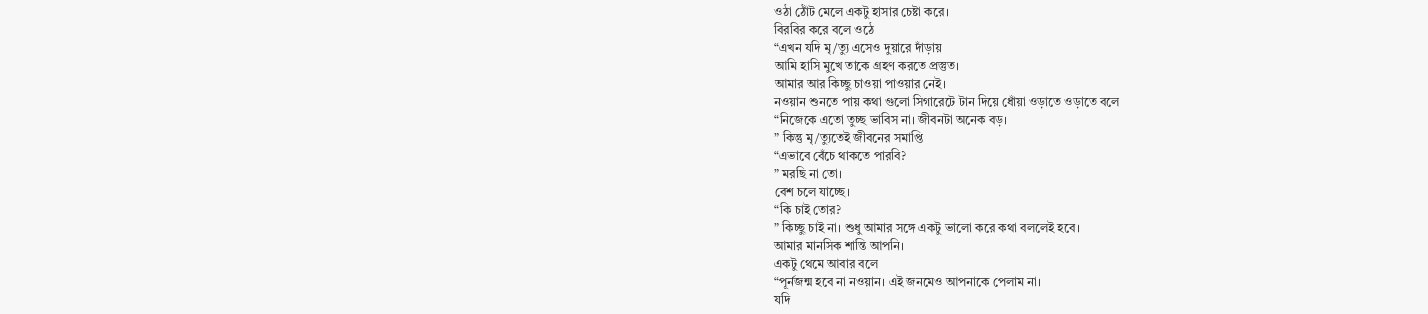ওঠা ঠোঁট মেলে একটু হাসার চেষ্টা করে।
বিরবির করে বলে ওঠে
“এখন যদি মৃ/ত্যু এসেও দুয়ারে দাঁড়ায়
আমি হাসি মুখে তাকে গ্রহণ করতে প্রস্তুত।
আমার আর কিচ্ছু চাওয়া পাওয়ার নেই।
নওয়ান শুনতে পায় কথা গুলো সিগারেটে টান দিয়ে ধোঁয়া ওড়াতে ওড়াতে বলে
“নিজেকে এতো তুচ্ছ ভাবিস না। জীবনটা অনেক বড়।
” কিন্তু মৃ/ত্যুতেই জীবনের সমাপ্তি
“এভাবে বেঁচে থাকতে পারবি?
” মরছি না তো।
বেশ চলে যাচ্ছে।
“কি চাই তোর?
” কিচ্ছু চাই না। শুধু আমার সঙ্গে একটু ভালো করে কথা বললেই হবে।
আমার মানসিক শান্তি আপনি।
একটু থেমে আবার বলে
“পূর্নজন্ম হবে না নওয়ান। এই জনমেও আপনাকে পেলাম না।
যদি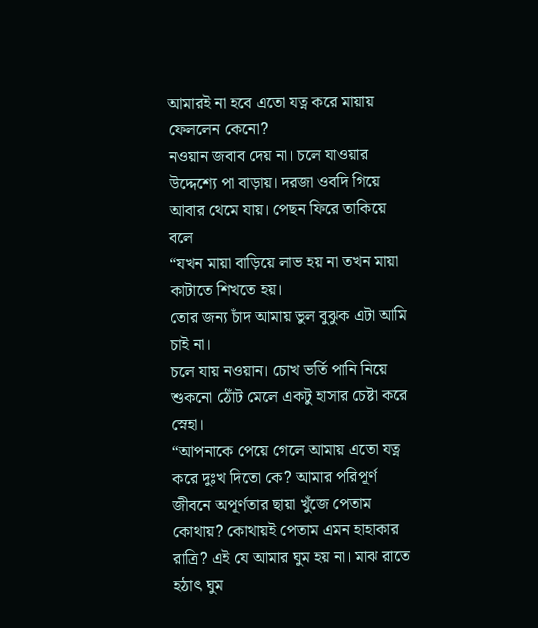আমারই না হবে এতো যত্ন করে মায়ায় ফেললেন কেনো?
নওয়ান জবাব দেয় না। চলে যাওয়ার উদ্দেশ্যে পা বাড়ায়। দরজা ওবদি গিয়ে আবার থেমে যায়। পেছন ফিরে তাকিয়ে বলে
“যখন মায়া বাড়িয়ে লাভ হয় না তখন মায়া কাটাতে শিখতে হয়।
তোর জন্য চাঁদ আমায় ভুল বুঝুক এটা আমি চাই না।
চলে যায় নওয়ান। চোখ ভর্তি পানি নিয়ে শুকনো ঠোঁট মেলে একটু হাসার চেষ্টা করে স্নেহা।
“আপনাকে পেয়ে গেলে আমায় এতো যত্ন করে দুঃখ দিতো কে? আমার পরিপূর্ণ জীবনে অপূর্ণতার ছায়া খুঁজে পেতাম কোথায়? কোথায়ই পেতাম এমন হাহাকার রাত্রি? এই যে আমার ঘুম হয় না। মাঝ রাতে হঠাৎ ঘুম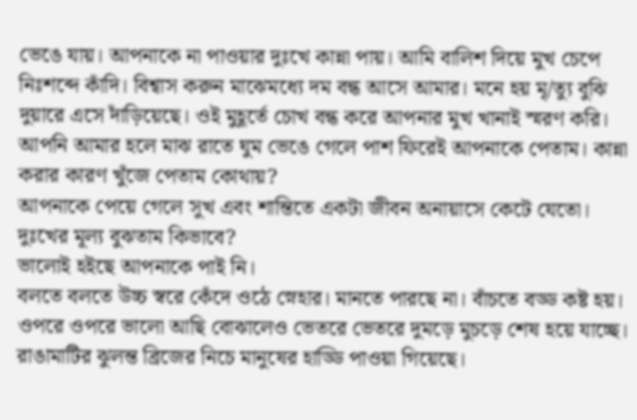ভেঙে যায়। আপনাকে না পাওয়ার দুঃখে কান্না পায়। আমি বালিশ দিয়ে মুখ চেপে নিঃশব্দে কাঁদি। বিশ্বাস করুন মাঝেমধ্যে দম বন্ধ আসে আমার। মনে হয় মৃ/ত্যু বুঝি দুয়ারে এসে দাঁড়িয়েছে। ওই মুহূর্তে চোখ বন্ধ করে আপনার মুখ খানাই স্মরণ করি।
আপনি আমার হলে মাঝ রাতে ঘুম ভেঙে গেলে পাশ ফিরেই আপনাকে পেতাম। কান্না করার কারণ খুঁজে পেতাম কোথায়?
আপনাকে পেয়ে গেলে সুখ এবং শান্তিতে একটা জীবন অনায়াসে কেটে যেতো। দুঃখের মূল্য বুঝতাম কিভাবে?
ভালোই হইছে আপনাকে পাই নি।
বলতে বলতে উচ্চ স্বরে কেঁদে ওঠে স্নেহার। মানতে পারছে না। বাঁচতে বড্ড কষ্ট হয়। ওপরে ওপরে ভালো আছি বোঝালেও ভেতরে ভেতরে দুমড়ে মুচড়ে শেষ হয়ে যাচ্ছে।
রাঙামাটির ঝুলন্ত ব্রিজের নিচে মানুষের হাড্ডি পাওয়া গিয়েছে।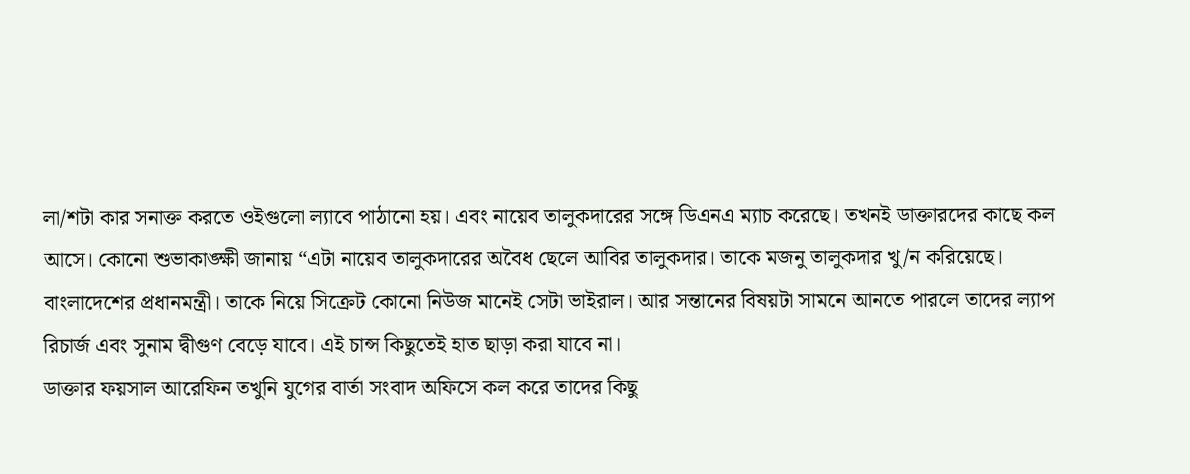লা/শটা কার সনাক্ত করতে ওইগুলো ল্যাবে পাঠানো হয়। এবং নায়েব তালুকদারের সঙ্গে ডিএনএ ম্যাচ করেছে। তখনই ডাক্তারদের কাছে কল আসে। কোনো শুভাকাঙ্ক্ষী জানায় “এটা নায়েব তালুকদারের অবৈধ ছেলে আবির তালুকদার। তাকে মজনু তালুকদার খু/ন করিয়েছে।
বাংলাদেশের প্রধানমন্ত্রী। তাকে নিয়ে সিক্রেট কোনো নিউজ মানেই সেটা ভাইরাল। আর সন্তানের বিষয়টা সামনে আনতে পারলে তাদের ল্যাপ রিচার্জ এবং সুনাম দ্বীগুণ বেড়ে যাবে। এই চান্স কিছুতেই হাত ছাড়া করা যাবে না।
ডাক্তার ফয়সাল আরেফিন তখুনি যুগের বার্তা সংবাদ অফিসে কল করে তাদের কিছু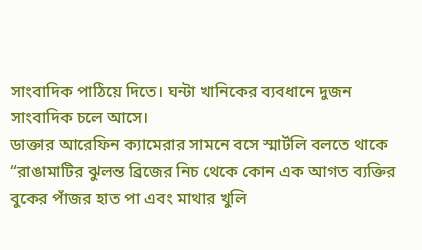সাংবাদিক পাঠিয়ে দিতে। ঘন্টা খানিকের ব্যবধানে দুজন সাংবাদিক চলে আসে।
ডাক্তার আরেফিন ক্যামেরার সামনে বসে স্মার্টলি বলতে থাকে
“রাঙামাটির ঝুলন্ত ব্রিজের নিচ থেকে কোন এক আগত ব্যক্তির বুকের পাঁজর হাত পা এবং মাথার খুলি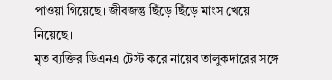পাওয়া গিয়েছে। জীবজন্তু ছিঁড়ে ছিঁড়ে মাংস খেয়ে নিয়েছে।
মৃত ব্যক্তির ডিএনএ টেস্ট করে নায়েব তালুকদারের সঙ্গে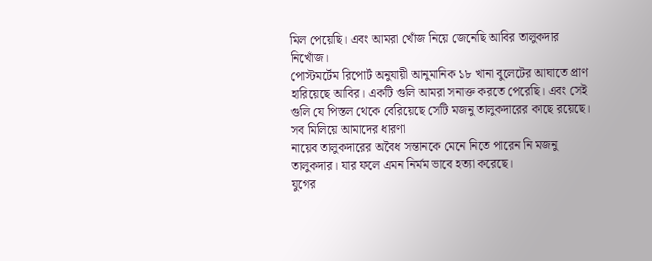মিল পেয়েছি। এবং আমরা খোঁজ নিয়ে জেনেছি আবির তালুকদার নিখোঁজ।
পোস্টমর্টেম রিপোর্ট অনুযায়ী আনুমানিক ১৮ খানা বুলেটের আঘাতে প্রাণ হারিয়েছে আবির। একটি গুলি আমরা সনাক্ত করতে পেরেছি। এবং সেই গুলি যে পিস্তল থেকে বেরিয়েছে সেটি মজনু তালুকদারের কাছে রয়েছে।
সব মিলিয়ে আমাদের ধারণা
নায়েব তালুকদারের অবৈধ সন্তানকে মেনে নিতে পারেন নি মজনু তালুকদার। যার ফলে এমন নির্মম ভাবে হত্যা করেছে।
যুগের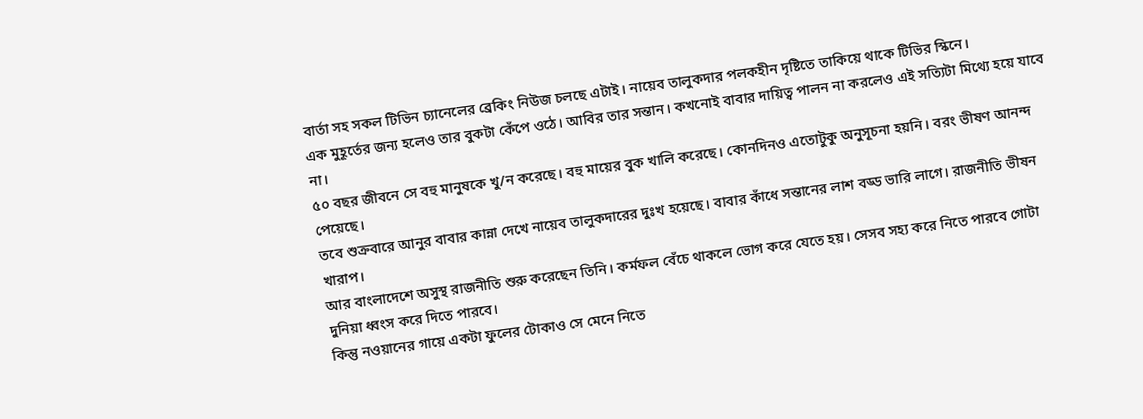বার্তা সহ সকল টিভিন চ্যানেলের ব্রেকিং নিউজ চলছে এটাই। নায়েব তালুকদার পলকহীন দৃষ্টিতে তাকিয়ে থাকে টিভির স্কিনে।
এক মুহূর্তের জন্য হলেও তার বুকটা কেঁপে ওঠে। আবির তার সন্তান। কখনোই বাবার দায়িত্ব পালন না করলেও এই সত্যিটা মিথ্যে হয়ে যাবে না।
৫০ বছর জীবনে সে বহু মানুষকে খু/ন করেছে। বহু মায়ের বুক খালি করেছে। কোনদিনও এতোটুকু অনুসূচনা হয়নি। বরং ভীষণ আনন্দ পেয়েছে।
তবে শুক্রবারে আনুর বাবার কান্না দেখে নায়েব তালুকদারের দুঃখ হয়েছে। বাবার কাঁধে সন্তানের লাশ বড্ড ভারি লাগে। রাজনীতি ভীষন খারাপ।
আর বাংলাদেশে অসুস্থ রাজনীতি শুরু করেছেন তিনি। কর্মফল বেঁচে থাকলে ভোগ করে যেতে হয়। সেসব সহ্য করে নিতে পারবে গোটা দুনিয়া ধ্বংস করে দিতে পারবে।
কিন্তু নওয়ানের গায়ে একটা ফুলের টোকাও সে মেনে নিতে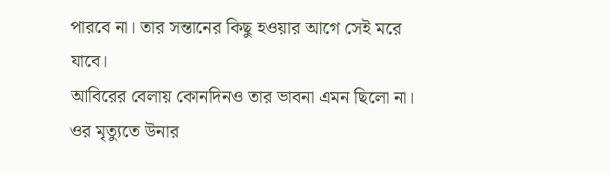পারবে না। তার সন্তানের কিছু হওয়ার আগে সেই মরে যাবে।
আবিরের বেলায় কোনদিনও তার ভাবনা এমন ছিলো না। ওর মৃত্যুতে উনার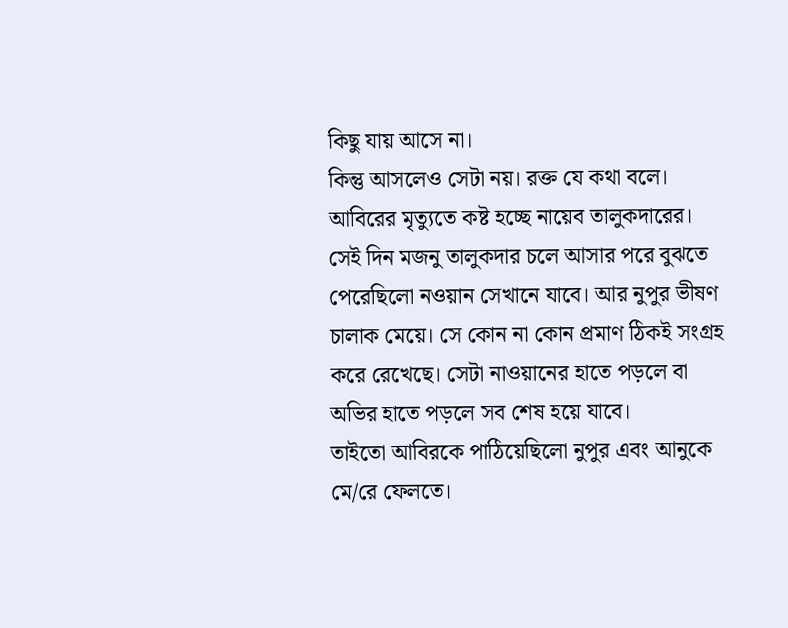কিছু যায় আসে না।
কিন্তু আসলেও সেটা নয়। রক্ত যে কথা বলে।
আবিরের মৃত্যুতে কষ্ট হচ্ছে নায়েব তালুকদারের।
সেই দিন মজনু তালুকদার চলে আসার পরে বুঝতে পেরেছিলো নওয়ান সেখানে যাবে। আর নুপুর ভীষণ চালাক মেয়ে। সে কোন না কোন প্রমাণ ঠিকই সংগ্রহ করে রেখেছে। সেটা নাওয়ানের হাতে পড়লে বা অভির হাতে পড়লে সব শেষ হয়ে যাবে।
তাইতো আবিরকে পাঠিয়েছিলো নুপুর এবং আনুকে মে/রে ফেলতে।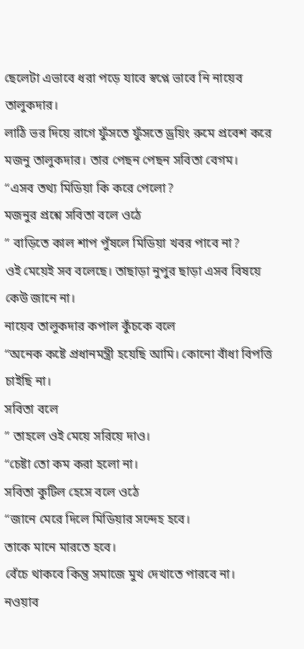ছেলেটা এভাবে ধরা পড়ে যাবে স্বপ্নে ভাবে নি নায়েব তালুকদার।
লাঠি ভর দিয়ে রাগে ফুঁসতে ফুঁসতে ড্রয়িং রুমে প্রবেশ করে মজনু তালুকদার। তার পেছন পেছন সবিতা বেগম।
“এসব তথ্য মিডিয়া কি করে পেলো?
মজনুর প্রশ্নে সবিতা বলে ওঠে
” বাড়িতে কাল শাপ পুঁষলে মিডিয়া খবর পাবে না?
ওই মেয়েই সব বলেছে। তাছাড়া নুপুর ছাড়া এসব বিষয়ে কেউ জানে না।
নায়েব তালুকদার কপাল কুঁচকে বলে
“অনেক কষ্টে প্রধানমন্ত্রী হয়েছি আমি। কোনো বাঁধা বিপত্তি চাইছি না।
সবিতা বলে
” তাহলে ওই মেয়ে সরিয়ে দাও।
“চেষ্টা তো কম করা হলো না।
সবিতা কুটিল হেসে বলে ওঠে
“জানে মেরে দিলে মিডিয়ার সন্দেহ হবে।
তাকে মানে মারতে হবে।
বেঁচে থাকবে কিন্তু সমাজে মুখ দেখাতে পারবে না।
নওয়াব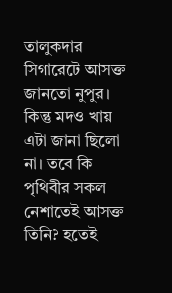তালুকদার সিগারেটে আসক্ত জানতো নুপুর। কিন্তু মদও খায় এটা জানা ছিলো না। তবে কি পৃথিবীর সকল নেশাতেই আসক্ত তিনি? হতেই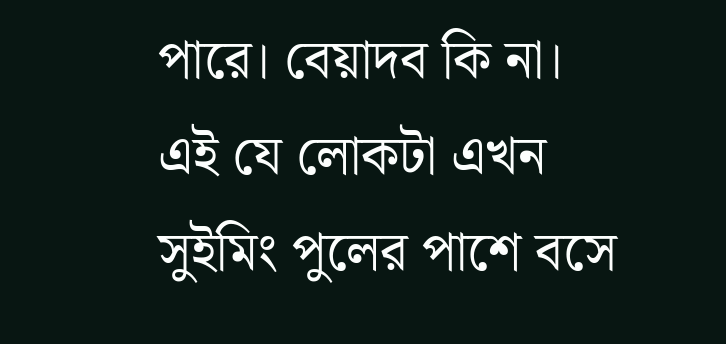পারে। বেয়াদব কি না।
এই যে লোকটা এখন সুইমিং পুলের পাশে বসে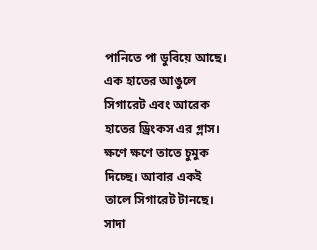পানিতে পা ডুবিয়ে আছে। এক হাতের আঙুলে সিগারেট এবং আরেক হাতের ড্রিংকস এর গ্লাস। ক্ষণে ক্ষণে তাতে চুমুক দিচ্ছে। আবার একই তালে সিগারেট টানছে। সাদা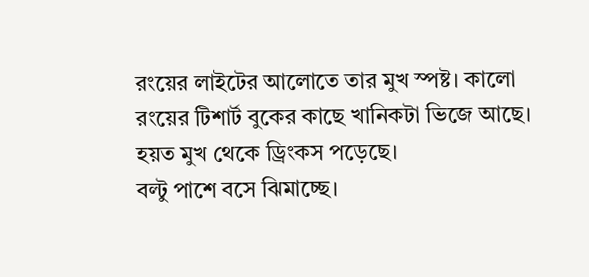রংয়ের লাইটের আলোতে তার মুখ স্পষ্ট। কালো রংয়ের টিশার্ট বুকের কাছে খানিকটা ভিজে আছে। হয়ত মুখ থেকে ড্রিংকস পড়েছে।
বল্টু পাশে বসে ঝিমাচ্ছে।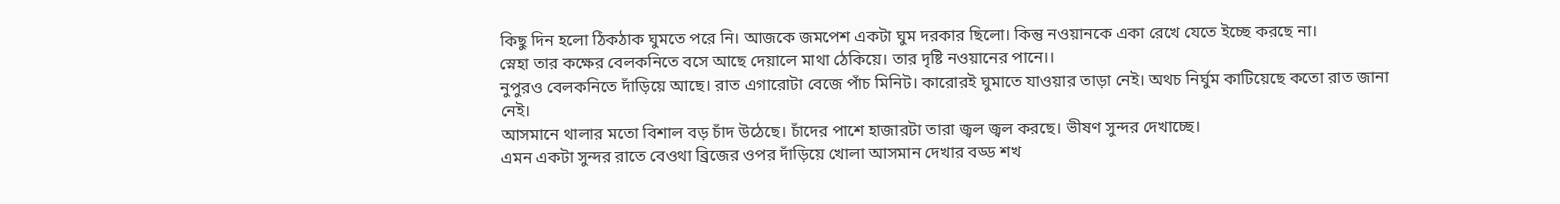কিছু দিন হলো ঠিকঠাক ঘুমতে পরে নি। আজকে জমপেশ একটা ঘুম দরকার ছিলো। কিন্তু নওয়ানকে একা রেখে যেতে ইচ্ছে করছে না।
স্নেহা তার কক্ষের বেলকনিতে বসে আছে দেয়ালে মাথা ঠেকিয়ে। তার দৃষ্টি নওয়ানের পানে।।
নুপুরও বেলকনিতে দাঁড়িয়ে আছে। রাত এগারোটা বেজে পাঁচ মিনিট। কারোরই ঘুমাতে যাওয়ার তাড়া নেই। অথচ নির্ঘুম কাটিয়েছে কতো রাত জানা নেই।
আসমানে থালার মতো বিশাল বড় চাঁদ উঠেছে। চাঁদের পাশে হাজারটা তারা জ্বল জ্বল করছে। ভীষণ সুন্দর দেখাচ্ছে।
এমন একটা সুন্দর রাতে বেওথা ব্রিজের ওপর দাঁড়িয়ে খোলা আসমান দেখার বড্ড শখ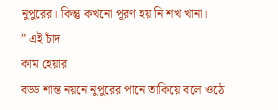নুপুরের। কিন্তু কখনো পূরণ হয় নি শখ খানা।
” এই চাঁদ
কাম হেয়ার
বড্ড শান্ত নয়নে নুপুরের পানে তাকিয়ে বলে ওঠে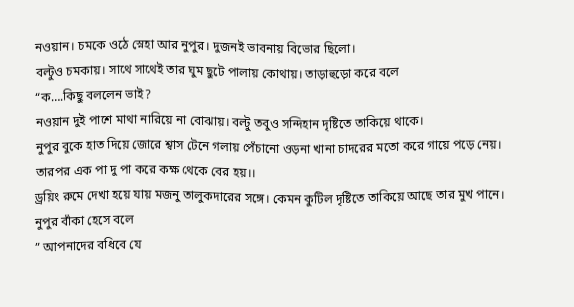নওয়ান। চমকে ওঠে স্নেহা আর নুপুর। দুজনই ভাবনায় বিভোর ছিলো।
বল্টুও চমকায়। সাথে সাথেই তার ঘুম ছুটে পালায় কোথায়। তাড়াহুড়ো করে বলে
“ক….কিছু বললেন ভাই?
নওয়ান দুই পাশে মাথা নারিয়ে না বোঝায়। বল্টু তবুও সন্দিহান দৃষ্টিতে তাকিয়ে থাকে।
নুপুর বুকে হাত দিয়ে জোরে শ্বাস টেনে গলায় পেঁচানো ওড়না খানা চাদরের মতো করে গায়ে পড়ে নেয়।
তারপর এক পা দু পা করে কক্ষ থেকে বের হয়।।
ড্রয়িং রুমে দেখা হয়ে যায় মজনু তালুকদারের সঙ্গে। কেমন কুটিল দৃষ্টিতে তাকিয়ে আছে তার মুখ পানে।
নুপুর বাঁকা হেসে বলে
” আপনাদের বধিবে যে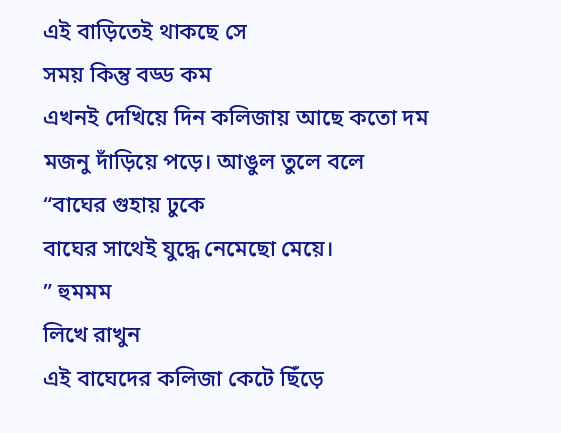এই বাড়িতেই থাকছে সে
সময় কিন্তু বড্ড কম
এখনই দেখিয়ে দিন কলিজায় আছে কতো দম
মজনু দাঁড়িয়ে পড়ে। আঙুল তুলে বলে
“বাঘের গুহায় ঢুকে
বাঘের সাথেই যুদ্ধে নেমেছো মেয়ে।
” হুমমম
লিখে রাখুন
এই বাঘেদের কলিজা কেটে ছিঁড়ে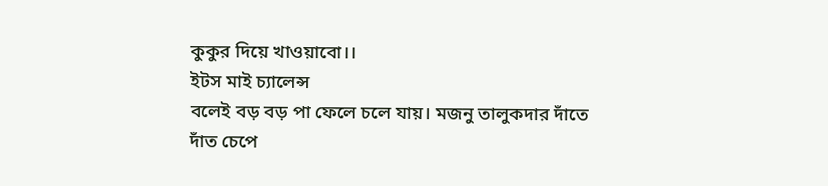কুকুর দিয়ে খাওয়াবো।।
ইটস মাই চ্যালেন্স
বলেই বড় বড় পা ফেলে চলে যায়। মজনু তালুকদার দাঁতে দাঁত চেপে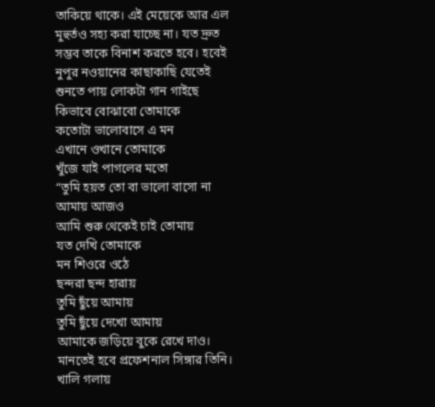তাকিয়ে থাকে। এই মেয়েকে আর এল মুহুর্তও সহ্য করা যাচ্ছে না। যত দ্রুত সম্ভব তাকে বিনাশ করতে হবে। হবেই
নুপুর নওয়ানের কাছাকাছি যেতেই শুনতে পায় লোকটা গান গাইছে
কিভাবে বোঝাবো তোমাকে
কতোটা ভালোবাসে এ মন
এখানে ওখানে তোমাকে
খুঁজে যাই পাগলের মতো
“তুমি হয়ত তো বা ভালো বাসো না আমায় আজও
আমি শুরু থেকেই চাই তোমায়
যত দেখি তোমাকে
মন শিওরে ওঠে
ছন্দরা ছন্দ হারায়
তুমি ছুঁয়ে আমায়
তুমি ছুঁয়ে দেখো আমায়
আমাকে জড়িয়ে বুকে রেখে দাও।
মানতেই হবে প্রফেশনাল সিঙ্গার তিনি। খালি গলায়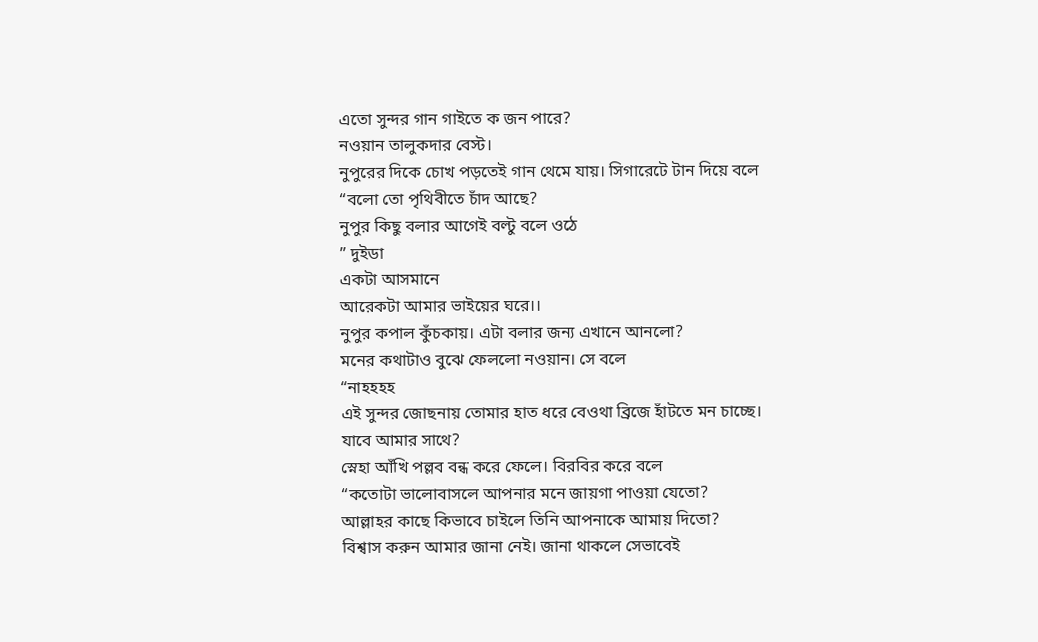এতো সুন্দর গান গাইতে ক জন পারে?
নওয়ান তালুকদার বেস্ট।
নুপুরের দিকে চোখ পড়তেই গান থেমে যায়। সিগারেটে টান দিয়ে বলে
“বলো তো পৃথিবীতে চাঁদ আছে?
নুপুর কিছু বলার আগেই বল্টু বলে ওঠে
” দুইডা
একটা আসমানে
আরেকটা আমার ভাইয়ের ঘরে।।
নুপুর কপাল কুঁচকায়। এটা বলার জন্য এখানে আনলো?
মনের কথাটাও বুঝে ফেললো নওয়ান। সে বলে
“নাহহহহ
এই সুন্দর জোছনায় তোমার হাত ধরে বেওথা ব্রিজে হাঁটতে মন চাচ্ছে।
যাবে আমার সাথে?
স্নেহা আঁখি পল্লব বন্ধ করে ফেলে। বিরবির করে বলে
“কতোটা ভালোবাসলে আপনার মনে জায়গা পাওয়া যেতো?
আল্লাহর কাছে কিভাবে চাইলে তিনি আপনাকে আমায় দিতো?
বিশ্বাস করুন আমার জানা নেই। জানা থাকলে সেভাবেই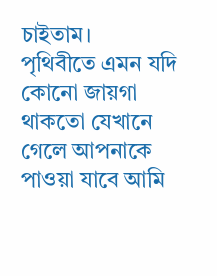চাইতাম।
পৃথিবীতে এমন যদি কোনো জায়গা থাকতো যেখানে গেলে আপনাকে পাওয়া যাবে আমি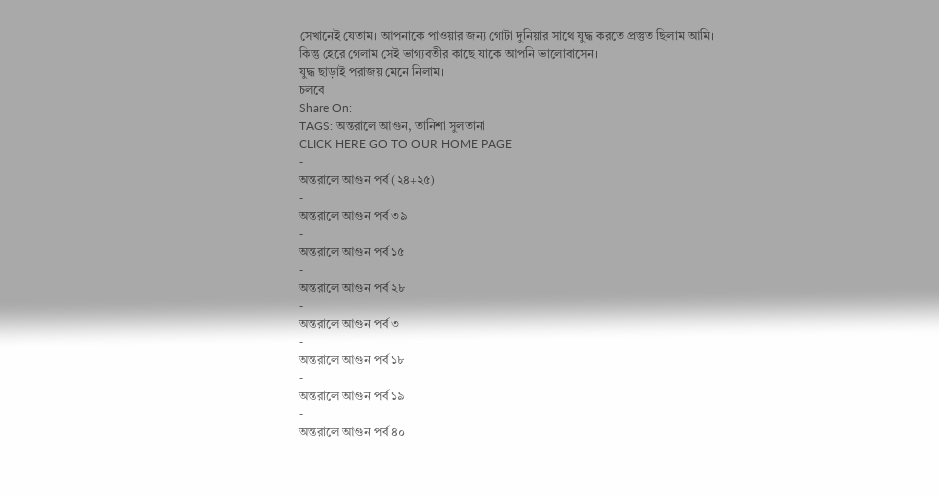সেখানেই যেতাম। আপনাকে পাওয়ার জন্য গোটা দুনিয়ার সাথে যুদ্ধ করতে প্রস্তুত ছিলাম আমি।
কিন্তু হেরে গেলাম সেই ভাগ্যবতীর কাছে যাকে আপনি ভালোবাসেন।
যুদ্ধ ছাড়াই পরাজয় মেনে নিলাম।
চলবে
Share On:
TAGS: অন্তরালে আগুন, তানিশা সুলতানা
CLICK HERE GO TO OUR HOME PAGE
-
অন্তরালে আগুন পর্ব (২৪+২৫)
-
অন্তরালে আগুন পর্ব ৩৯
-
অন্তরালে আগুন পর্ব ১৫
-
অন্তরালে আগুন পর্ব ২৮
-
অন্তরালে আগুন পর্ব ৩
-
অন্তরালে আগুন পর্ব ১৮
-
অন্তরালে আগুন পর্ব ১৯
-
অন্তরালে আগুন পর্ব ৪০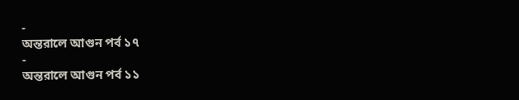-
অন্তরালে আগুন পর্ব ১৭
-
অন্তরালে আগুন পর্ব ১১